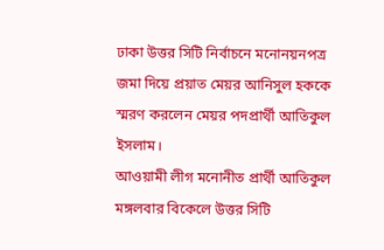ঢাকা উত্তর সিটি নির্বাচনে মনোনয়নপত্র জমা দিয়ে প্রয়াত মেয়র আনিসুল হককে স্মরণ করলেন মেয়র পদপ্রার্থী আতিকুল ইসলাম।
আওয়ামী লীগ মনোনীত প্রার্থী আতিকুল মঙ্গলবার বিকেলে উত্তর সিটি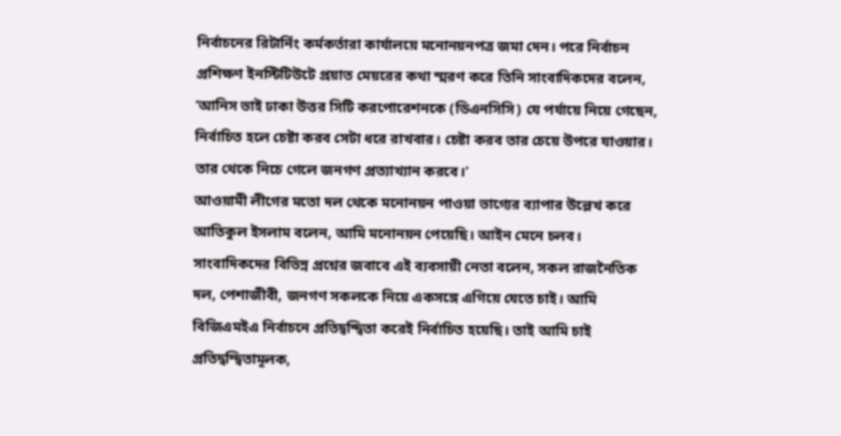নির্বাচনের রিটার্নিং কর্মকর্তারা কার্যালয়ে মনোনয়নপত্র জমা দেন। পরে নির্বাচন প্রশিক্ষণ ইনস্টিটিউটে প্রয়াত মেয়রের কথা স্মরণ করে তিনি সাংবাদিকদের বলেন, ‘আনিস ভাই ঢাকা উত্তর সিটি করপোরেশনকে (ডিএনসিসি) যে পর্যায়ে নিয়ে গেছেন, নির্বাচিত হলে চেষ্টা করব সেটা ধরে রাখবার। চেষ্টা করব তার চেয়ে উপরে যাওয়ার। তার থেকে নিচে গেলে জনগণ প্রত্যাখ্যান করবে।’
আওয়ামী লীগের মতো দল থেকে মনোনয়ন পাওয়া ভাগ্যের ব্যাপার উল্লেখ করে আতিকুল ইসলাম বলেন, আমি মনোনয়ন পেয়েছি। আইন মেনে চলব।
সাংবাদিকদের বিভিন্ন প্রশ্নের জবাবে এই ব্যবসায়ী নেতা বলেন, সকল রাজনৈতিক দল, পেশাজীবী, জনগণ সকলকে নিয়ে একসঙ্গে এগিয়ে যেতে চাই। আমি বিজিএমইএ নির্বাচনে প্রতিদ্বন্দ্বিতা করেই নির্বাচিত হয়েছি। তাই আমি চাই প্রতিদ্বন্দ্বিতামূলক,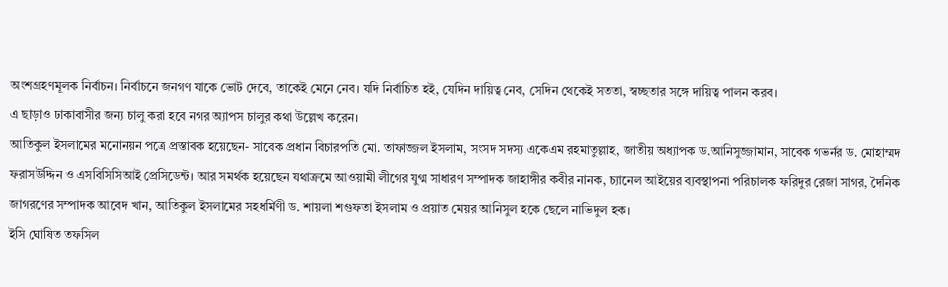অংশগ্রহণমূলক নির্বাচন। নির্বাচনে জনগণ যাকে ভোট দেবে, তাকেই মেনে নেব। যদি নির্বাচিত হই, যেদিন দায়িত্ব নেব, সেদিন থেকেই সততা, স্বচ্ছতার সঙ্গে দায়িত্ব পালন করব।
এ ছাড়াও ঢাকাবাসীর জন্য চালু করা হবে নগর অ্যাপস চালুর কথা উল্লেখ করেন।
আতিকুল ইসলামের মনোনয়ন পত্রে প্রস্তাবক হয়েছেন- সাবেক প্রধান বিচারপতি মো. তাফাজ্জল ইসলাম, সংসদ সদস্য একেএম রহমাতুল্লাহ, জাতীয় অধ্যাপক ড.আনিসুজ্জামান, সাবেক গভর্নর ড. মোহাম্মদ ফরাসউদ্দিন ও এসবিসিসিআই প্রেসিডেন্ট। আর সমর্থক হয়েছেন যথাক্রমে আওয়ামী লীগের যুগ্ম সাধারণ সম্পাদক জাহাঙ্গীর কবীর নানক, চ্যানেল আইয়ের ব্যবস্থাপনা পরিচালক ফরিদুর রেজা সাগর, দৈনিক জাগরণের সম্পাদক আবেদ খান, আতিকুল ইসলামের সহধর্মিণী ড. শায়লা শগুফতা ইসলাম ও প্রয়াত মেয়র আনিসুল হকে ছেলে নাভিদুল হক।
ইসি ঘোষিত তফসিল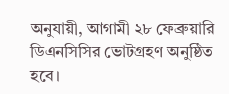অনুযায়ী, আগামী ২৮ ফেব্রুয়ারি ডিএনসিসির ভোটগ্রহণ অনুষ্ঠিত হবে।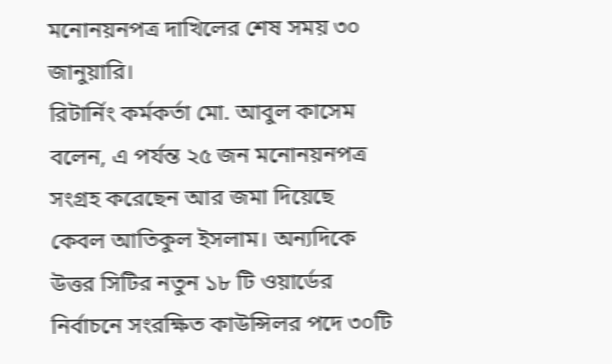মনোনয়নপত্র দাখিলের শেষ সময় ৩০ জানুয়ারি।
রিটার্নিং কর্মকর্তা মো. আবুল কাসেম বলেন, এ পর্যন্ত ২৫ জন মনোনয়নপত্র সংগ্রহ করেছেন আর জমা দিয়েছে কেবল আতিকুল ইসলাম। অন্যদিকে উত্তর সিটির নতুন ১৮ টি ওয়ার্ডের নির্বাচনে সংরক্ষিত কাউন্সিলর পদে ৩০টি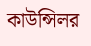কাউন্সিলর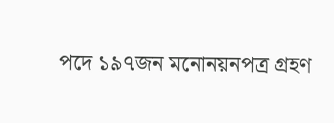পদে ১৯৭জন মনোনয়নপত্র গ্রহণ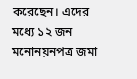করেছেন। এদের মধ্যে ১২ জন মনোনয়নপত্র জমা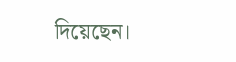দিয়েছেন।